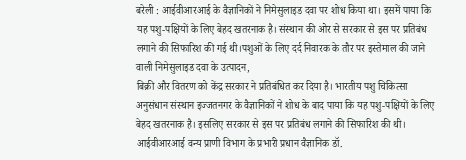बरेली : आईवीआरआई के वैज्ञानिकों ने निमेसुलाइड दवा पर शोध किया था। इसमें पाया कि यह पशु-पक्षियों के लिए बेहद खतरनाक है। संस्थान की ओर से सरकार से इस पर प्रतिबंध लगाने की सिफारिश की गई थी।पशुओं के लिए दर्द निवारक के तौर पर इस्तेमाल की जाने वाली निमेसुलाइड दवा के उत्पादन,
बिक्री और वितरण को केंद्र सरकार ने प्रतिबंधित कर दिया है। भारतीय पशु चिकित्सा अनुसंधान संस्थान इज्जतनगर के वैज्ञानिकों ने शोध के बाद पाया कि यह पशु-पक्षियों के लिए बेहद खतरनाक है। इसलिए सरकार से इस पर प्रतिबंध लगाने की सिफारिश की थी।
आईवीआरआई वन्य प्राणी विभाग के प्रभारी प्रधान वैज्ञानिक डॉ.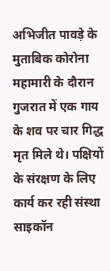अभिजीत पावड़े के मुताबिक कोरोना महामारी के दौरान गुजरात में एक गाय के शव पर चार गिद्ध मृत मिले थे। पक्षियों के संरक्षण के लिए कार्य कर रही संस्था साइकॉन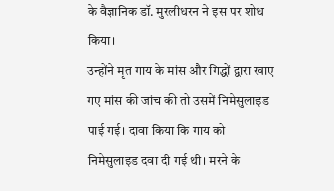के वैज्ञानिक डॉ. मुरलीधरन ने इस पर शोध किया।
उन्होंने मृत गाय के मांस और गिद्धों द्वारा खाए गए मांस की जांच की तो उसमें निमेसुलाइड पाई गई। दावा किया कि गाय को निमेसुलाइड दवा दी गई थी। मरने के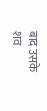बाद उसके शव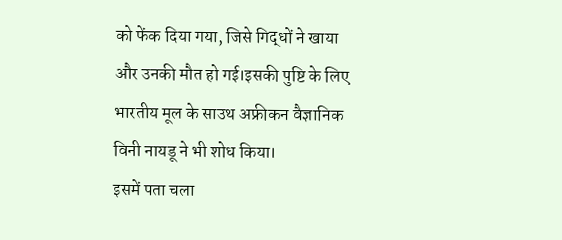को फेंक दिया गया, जिसे गिद्धों ने खाया और उनकी मौत हो गई।इसकी पुष्टि के लिए भारतीय मूल के साउथ अफ्रीकन वैज्ञानिक विनी नायडू ने भी शोध किया।
इसमें पता चला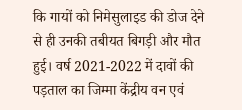कि गायों को निमेसुलाइड की डोज देने से ही उनकी तबीयत बिगड़ी और मौत हुई। वर्ष 2021-2022 में दावों की पड़ताल का जिम्मा केंद्रीय वन एवं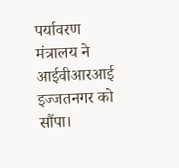पर्यावरण मंत्रालय ने आईवीआरआई इज्जतनगर को सौंपा।